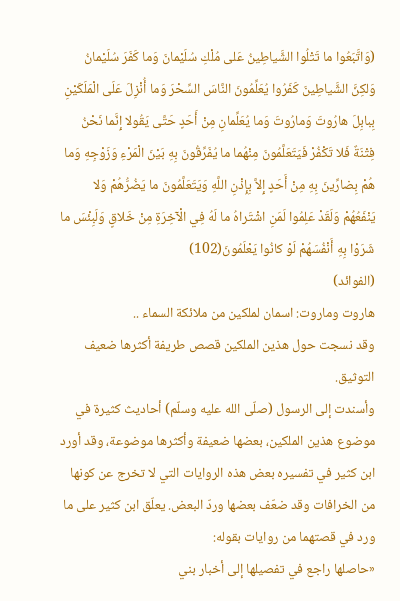(وَاتَّبَعُوا ما تَتْلُوا الشَّياطِينُ عَلى مُلْكِ سُلَيْمانَ وَما كَفَرَ سُلَيْمانُ وَلكِنَّ الشَّياطِينَ كَفَرُوا يُعَلِّمُونَ النَّاسَ السِّحْرَ وَما أُنْزِلَ عَلَى الْمَلَكَيْنِ بِبابِلَ هارُوتَ وَمارُوتَ وَما يُعَلِّمانِ مِنْ أَحَدٍ حَتَّى يَقُولا إِنَّما نَحْنُ فِتْنَةٌ فَلا تَكْفُرْ فَيَتَعَلَّمُونَ مِنْهُما ما يُفَرِّقُونَ بِهِ بَيْنَ الْمَرْءِ وَزَوْجِهِ وَما هُمْ بِضارِّينَ بِهِ مِنْ أَحَدٍ إِلاَّ بِإِذْنِ اللَّهِ وَيَتَعَلَّمُونَ ما يَضُرُّهُمْ وَلا يَنْفَعُهُمْ وَلَقَدْ عَلِمُوا لَمَنِ اشْتَراهُ ما لَهُ فِي الْآخِرَةِ مِنْ خَلاقٍ وَلَبِئْسَ ما شَرَوْا بِهِ أَنْفُسَهُمْ لَوْ كانُوا يَعْلَمُونَ(102)
(الفوائد)
هاروت وماروت: اسمان لملكين من ملائكة السماء ..
وقد نسجت حول هذين الملكين قصص طريفة أكثرها ضعيف التوثيق.
وأسندت إلى الرسول (صلّى الله عليه وسلّم) أحاديث كثيرة في موضوع هذين الملكين، بعضها ضعيفة وأكثرها موضوعة، وقد أورد ابن كثير في تفسيره بعض هذه الروايات التي لا تخرج عن كونها من الخرافات وقد ضعّف بعضها وردّ البعض. يعلّق ابن كثير على ما ورد في قصتهما من روايات بقوله:
«حاصلها راجع في تفصيلها إلى أخبار بني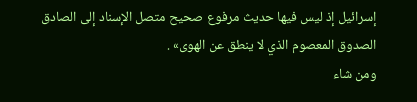إسرائيل إذ ليس فيها حديث مرفوع صحيح متصل الإسناد إلى الصادق الصدوق المعصوم الذي لا ينطق عن الهوى» .
ومن شاء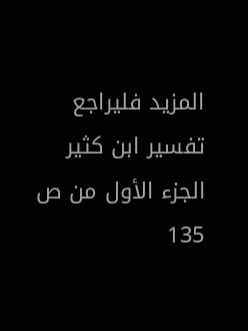المزيد فليراجع تفسير ابن كثير الجزء الأول من ص 135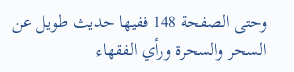وحتى الصفحة 148 ففيها حديث طويل عن السحر والسحرة ورأي الفقهاء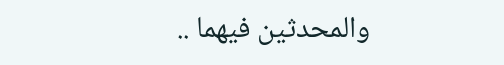والمحدثين فيهما ..